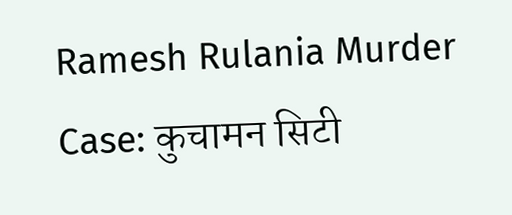Ramesh Rulania Murder Case: कुचामन सिटी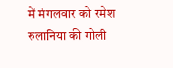में मंगलवार को रमेश रुलानिया की गोली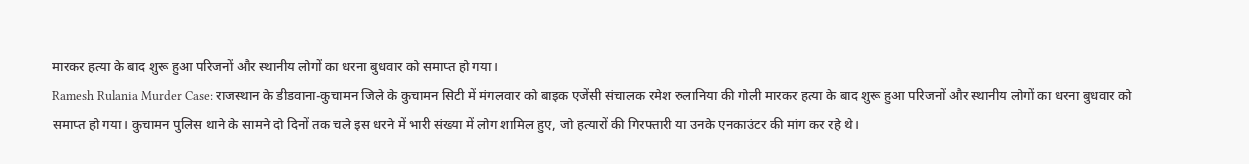मारकर हत्या के बाद शुरू हुआ परिजनों और स्थानीय लोगों का धरना बुधवार को समाप्त हो गया।
Ramesh Rulania Murder Case: राजस्थान के डीडवाना-कुचामन जिले के कुचामन सिटी में मंगलवार को बाइक एजेंसी संचालक रमेश रुलानिया की गोली मारकर हत्या के बाद शुरू हुआ परिजनों और स्थानीय लोगों का धरना बुधवार को समाप्त हो गया। कुचामन पुलिस थाने के सामने दो दिनों तक चले इस धरने में भारी संख्या में लोग शामिल हुए, जो हत्यारों की गिरफ्तारी या उनके एनकाउंटर की मांग कर रहे थे।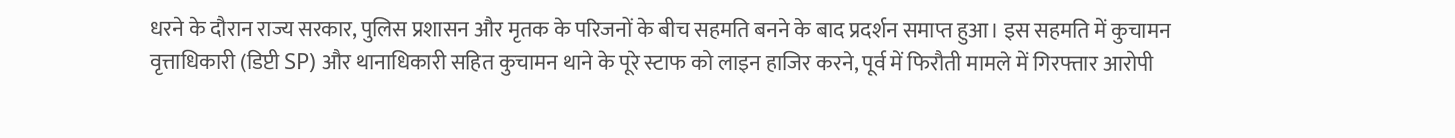धरने के दौरान राज्य सरकार, पुलिस प्रशासन और मृतक के परिजनों के बीच सहमति बनने के बाद प्रदर्शन समाप्त हुआ। इस सहमति में कुचामन वृत्ताधिकारी (डिप्टी SP) और थानाधिकारी सहित कुचामन थाने के पूरे स्टाफ को लाइन हाजिर करने, पूर्व में फिरौती मामले में गिरफ्तार आरोपी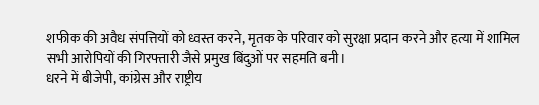शफीक की अवैध संपत्तियों को ध्वस्त करने, मृतक के परिवार को सुरक्षा प्रदान करने और हत्या में शामिल सभी आरोपियों की गिरफ्तारी जैसे प्रमुख बिंदुओं पर सहमति बनी।
धरने में बीजेपी, कांग्रेस और राष्ट्रीय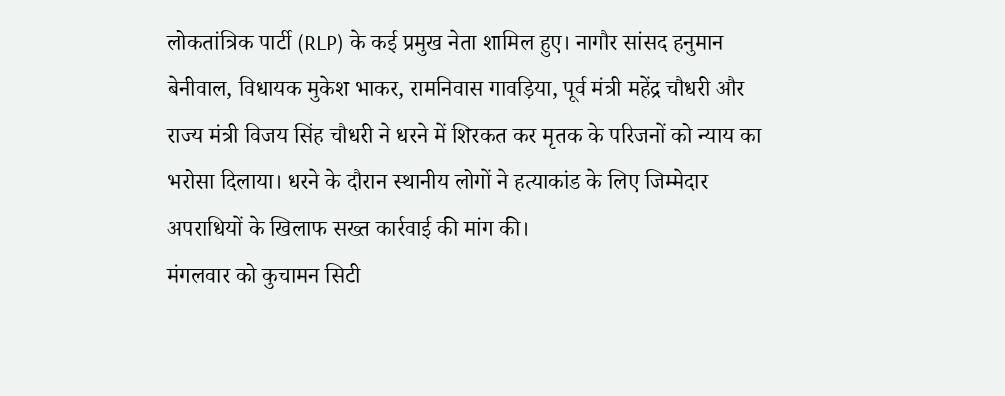लोकतांत्रिक पार्टी (RLP) के कई प्रमुख नेता शामिल हुए। नागौर सांसद हनुमान बेनीवाल, विधायक मुकेश भाकर, रामनिवास गावड़िया, पूर्व मंत्री महेंद्र चौधरी और राज्य मंत्री विजय सिंह चौधरी ने धरने में शिरकत कर मृतक के परिजनों को न्याय का भरोसा दिलाया। धरने के दौरान स्थानीय लोगों ने हत्याकांड के लिए जिम्मेदार अपराधियों के खिलाफ सख्त कार्रवाई की मांग की।
मंगलवार को कुचामन सिटी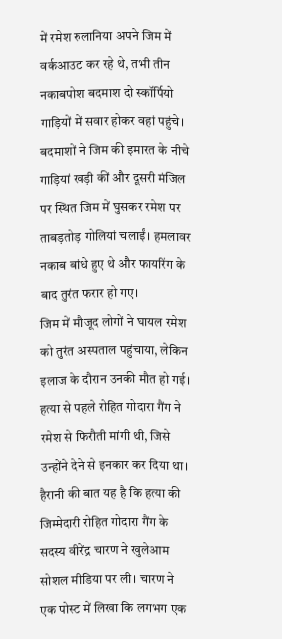में रमेश रुलानिया अपने जिम में वर्कआउट कर रहे थे, तभी तीन नकाबपोश बदमाश दो स्कॉर्पियो गाड़ियों में सवार होकर वहां पहुंचे। बदमाशों ने जिम की इमारत के नीचे गाड़ियां खड़ी कीं और दूसरी मंजिल पर स्थित जिम में घुसकर रमेश पर ताबड़तोड़ गोलियां चलाईं। हमलावर नकाब बांधे हुए थे और फायरिंग के बाद तुरंत फरार हो गए।
जिम में मौजूद लोगों ने घायल रमेश को तुरंत अस्पताल पहुंचाया, लेकिन इलाज के दौरान उनकी मौत हो गई। हत्या से पहले रोहित गोदारा गैंग ने रमेश से फिरौती मांगी थी, जिसे उन्होंने देने से इनकार कर दिया था।
हैरानी की बात यह है कि हत्या की जिम्मेदारी रोहित गोदारा गैंग के सदस्य वीरेंद्र चारण ने खुलेआम सोशल मीडिया पर ली। चारण ने एक पोस्ट में लिखा कि लगभग एक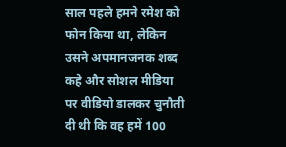साल पहले हमने रमेश को फोन किया था, लेकिन उसने अपमानजनक शब्द कहे और सोशल मीडिया पर वीडियो डालकर चुनौती दी थी कि वह हमें 100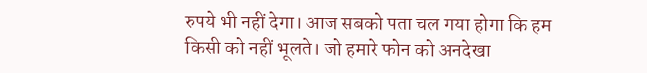रुपये भी नहीं देगा। आज सबको पता चल गया होगा कि हम किसी को नहीं भूलते। जो हमारे फोन को अनदेखा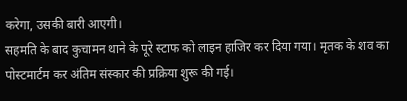करेगा, उसकी बारी आएगी।
सहमति के बाद कुचामन थाने के पूरे स्टाफ को लाइन हाजिर कर दिया गया। मृतक के शव का पोस्टमार्टम कर अंतिम संस्कार की प्रक्रिया शुरू की गई।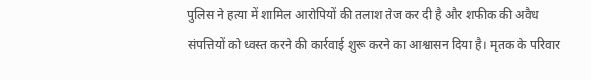पुलिस ने हत्या में शामिल आरोपियों की तलाश तेज कर दी है और शफीक की अवैध संपत्तियों को ध्वस्त करने की कार्रवाई शुरू करने का आश्वासन दिया है। मृतक के परिवार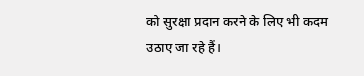को सुरक्षा प्रदान करने के लिए भी कदम उठाए जा रहे हैं।